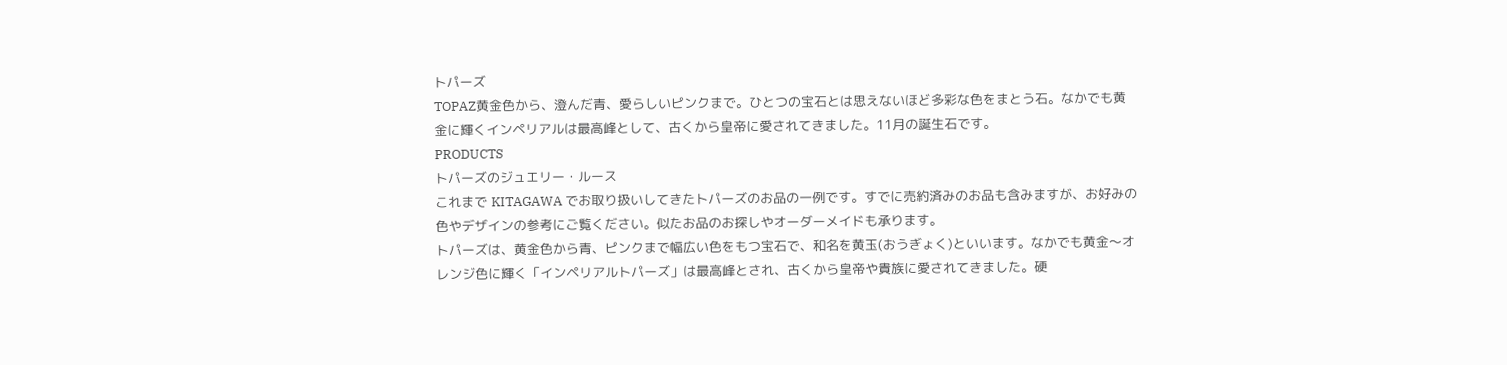トパーズ
TOPAZ黄金色から、澄んだ青、愛らしいピンクまで。ひとつの宝石とは思えないほど多彩な色をまとう石。なかでも黄金に輝くインペリアルは最高峰として、古くから皇帝に愛されてきました。11月の誕生石です。
PRODUCTS
トパーズのジュエリー・ルース
これまで KITAGAWA でお取り扱いしてきたトパーズのお品の一例です。すでに売約済みのお品も含みますが、お好みの色やデザインの参考にご覧ください。似たお品のお探しやオーダーメイドも承ります。
トパーズは、黄金色から青、ピンクまで幅広い色をもつ宝石で、和名を黄玉(おうぎょく)といいます。なかでも黄金〜オレンジ色に輝く「インペリアルトパーズ」は最高峰とされ、古くから皇帝や貴族に愛されてきました。硬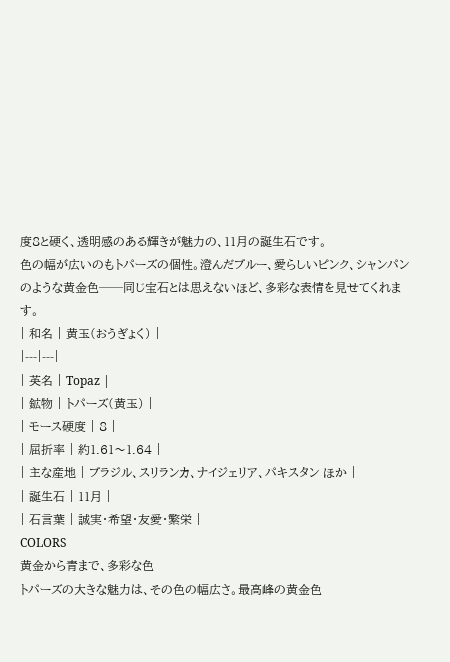度8と硬く、透明感のある輝きが魅力の、11月の誕生石です。
色の幅が広いのもトパーズの個性。澄んだブルー、愛らしいピンク、シャンパンのような黄金色──同じ宝石とは思えないほど、多彩な表情を見せてくれます。
| 和名 | 黄玉(おうぎょく) |
|---|---|
| 英名 | Topaz |
| 鉱物 | トパーズ(黄玉) |
| モース硬度 | 8 |
| 屈折率 | 約1.61〜1.64 |
| 主な産地 | ブラジル、スリランカ、ナイジェリア、パキスタン ほか |
| 誕生石 | 11月 |
| 石言葉 | 誠実・希望・友愛・繁栄 |
COLORS
黄金から青まで、多彩な色
トパーズの大きな魅力は、その色の幅広さ。最高峰の黄金色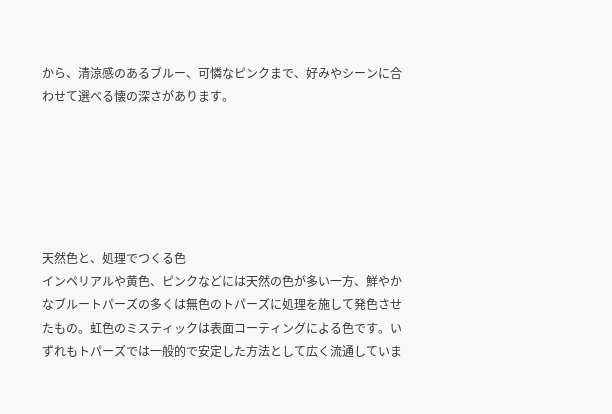から、清涼感のあるブルー、可憐なピンクまで、好みやシーンに合わせて選べる懐の深さがあります。






天然色と、処理でつくる色
インペリアルや黄色、ピンクなどには天然の色が多い一方、鮮やかなブルートパーズの多くは無色のトパーズに処理を施して発色させたもの。虹色のミスティックは表面コーティングによる色です。いずれもトパーズでは一般的で安定した方法として広く流通していま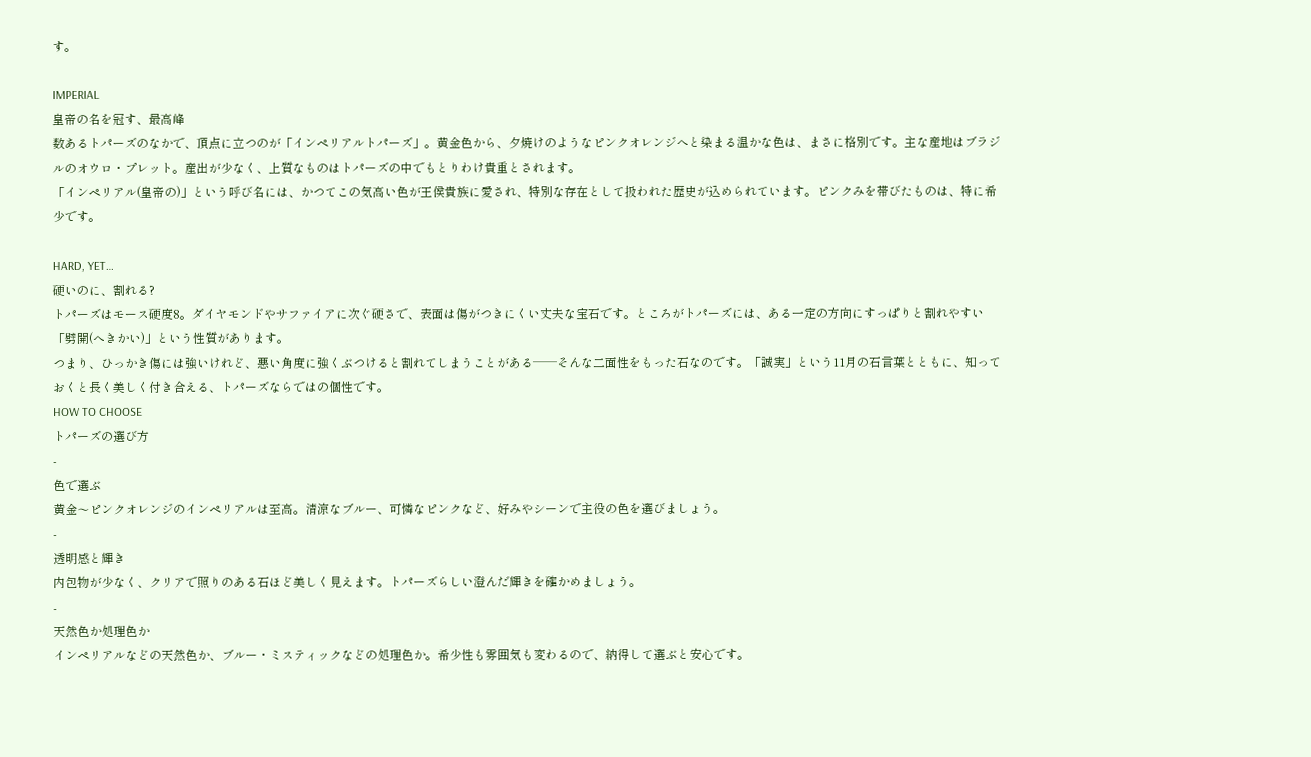す。

IMPERIAL
皇帝の名を冠す、最高峰
数あるトパーズのなかで、頂点に立つのが「インペリアルトパーズ」。黄金色から、夕焼けのようなピンクオレンジへと染まる温かな色は、まさに格別です。主な産地はブラジルのオウロ・プレット。産出が少なく、上質なものはトパーズの中でもとりわけ貴重とされます。
「インペリアル(皇帝の)」という呼び名には、かつてこの気高い色が王侯貴族に愛され、特別な存在として扱われた歴史が込められています。ピンクみを帯びたものは、特に希少です。

HARD, YET…
硬いのに、割れる?
トパーズはモース硬度8。ダイヤモンドやサファイアに次ぐ硬さで、表面は傷がつきにくい丈夫な宝石です。ところがトパーズには、ある一定の方向にすっぱりと割れやすい「劈開(へきかい)」という性質があります。
つまり、ひっかき傷には強いけれど、悪い角度に強くぶつけると割れてしまうことがある──そんな二面性をもった石なのです。「誠実」という11月の石言葉とともに、知っておくと長く美しく付き合える、トパーズならではの個性です。
HOW TO CHOOSE
トパーズの選び方
-
色で選ぶ
黄金〜ピンクオレンジのインペリアルは至高。清涼なブルー、可憐なピンクなど、好みやシーンで主役の色を選びましょう。
-
透明感と輝き
内包物が少なく、クリアで照りのある石ほど美しく見えます。トパーズらしい澄んだ輝きを確かめましょう。
-
天然色か処理色か
インペリアルなどの天然色か、ブルー・ミスティックなどの処理色か。希少性も雰囲気も変わるので、納得して選ぶと安心です。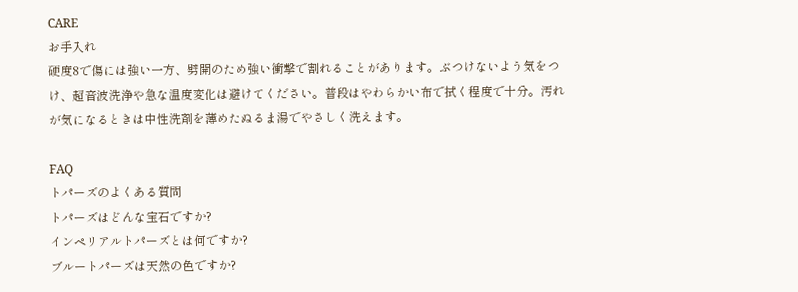CARE
お手入れ
硬度8で傷には強い一方、劈開のため強い衝撃で割れることがあります。ぶつけないよう気をつけ、超音波洗浄や急な温度変化は避けてください。普段はやわらかい布で拭く程度で十分。汚れが気になるときは中性洗剤を薄めたぬるま湯でやさしく洗えます。

FAQ
トパーズのよくある質問
トパーズはどんな宝石ですか?
インペリアルトパーズとは何ですか?
ブルートパーズは天然の色ですか?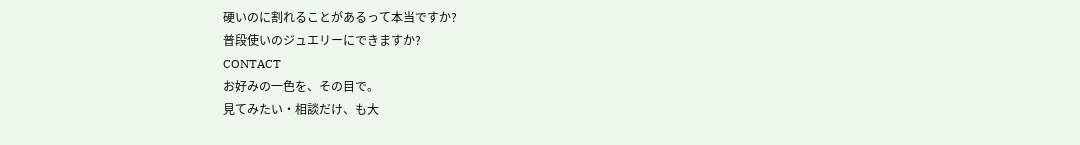硬いのに割れることがあるって本当ですか?
普段使いのジュエリーにできますか?
CONTACT
お好みの一色を、その目で。
見てみたい・相談だけ、も大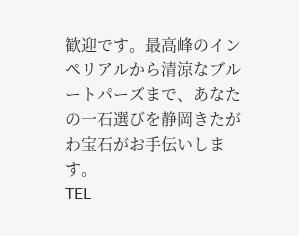歓迎です。最高峰のインペリアルから清涼なブルートパーズまで、あなたの一石選びを静岡きたがわ宝石がお手伝いします。
TEL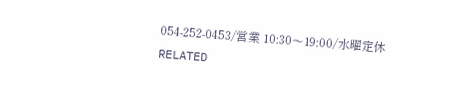054-252-0453/営業 10:30〜19:00/水曜定休
RELATED